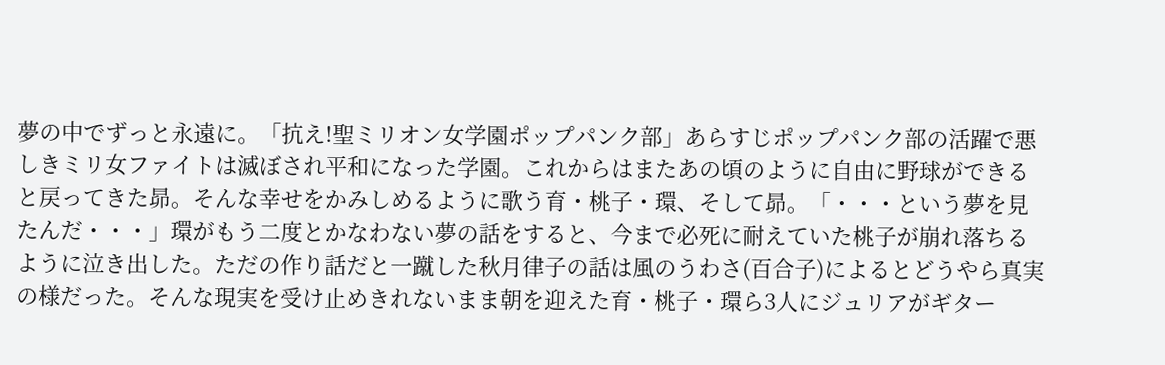夢の中でずっと永遠に。「抗え!聖ミリオン女学園ポップパンク部」あらすじポップパンク部の活躍で悪しきミリ女ファイトは滅ぼされ平和になった学園。これからはまたあの頃のように自由に野球ができると戻ってきた昴。そんな幸せをかみしめるように歌う育・桃子・環、そして昴。「・・・という夢を見たんだ・・・」環がもう二度とかなわない夢の話をすると、今まで必死に耐えていた桃子が崩れ落ちるように泣き出した。ただの作り話だと一蹴した秋月律子の話は風のうわさ(百合子)によるとどうやら真実の様だった。そんな現実を受け止めきれないまま朝を迎えた育・桃子・環ら3人にジュリアがギター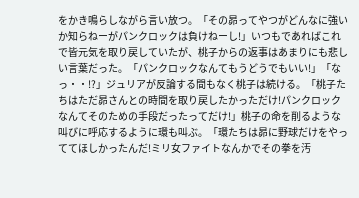をかき鳴らしながら言い放つ。「その昴ってやつがどんなに強いか知らねーがパンクロックは負けねーし!」いつもであればこれで皆元気を取り戻していたが、桃子からの返事はあまりにも悲しい言葉だった。「パンクロックなんてもうどうでもいい!」「なっ・・!?」ジュリアが反論する間もなく桃子は続ける。「桃子たちはただ昴さんとの時間を取り戻したかっただけ!パンクロックなんてそのための手段だったってだけ!」桃子の命を削るような叫びに呼応するように環も叫ぶ。「環たちは昴に野球だけをやっててほしかったんだ!ミリ女ファイトなんかでその拳を汚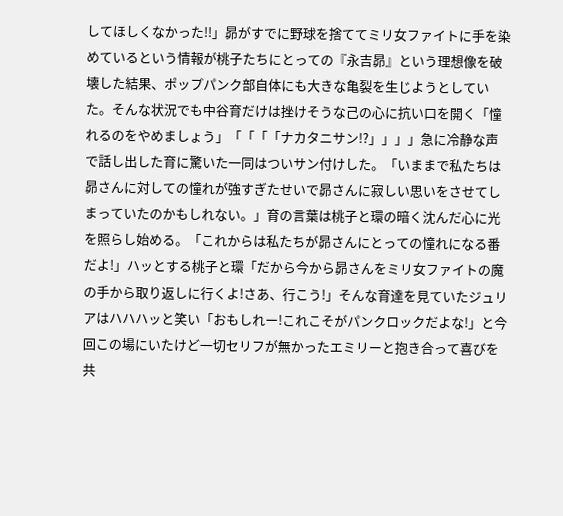してほしくなかった!!」昴がすでに野球を捨ててミリ女ファイトに手を染めているという情報が桃子たちにとっての『永吉昴』という理想像を破壊した結果、ポップパンク部自体にも大きな亀裂を生じようとしていた。そんな状況でも中谷育だけは挫けそうな己の心に抗い口を開く「憧れるのをやめましょう」「「「「ナカタニサン!?」」」」急に冷静な声で話し出した育に驚いた一同はついサン付けした。「いままで私たちは昴さんに対しての憧れが強すぎたせいで昴さんに寂しい思いをさせてしまっていたのかもしれない。」育の言葉は桃子と環の暗く沈んだ心に光を照らし始める。「これからは私たちが昴さんにとっての憧れになる番だよ!」ハッとする桃子と環「だから今から昴さんをミリ女ファイトの魔の手から取り返しに行くよ!さあ、行こう!」そんな育達を見ていたジュリアはハハハッと笑い「おもしれー!これこそがパンクロックだよな!」と今回この場にいたけど一切セリフが無かったエミリーと抱き合って喜びを共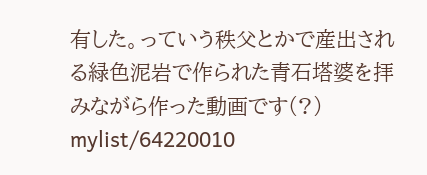有した。っていう秩父とかで産出される緑色泥岩で作られた青石塔婆を拝みながら作った動画です(?) mylist/64220010